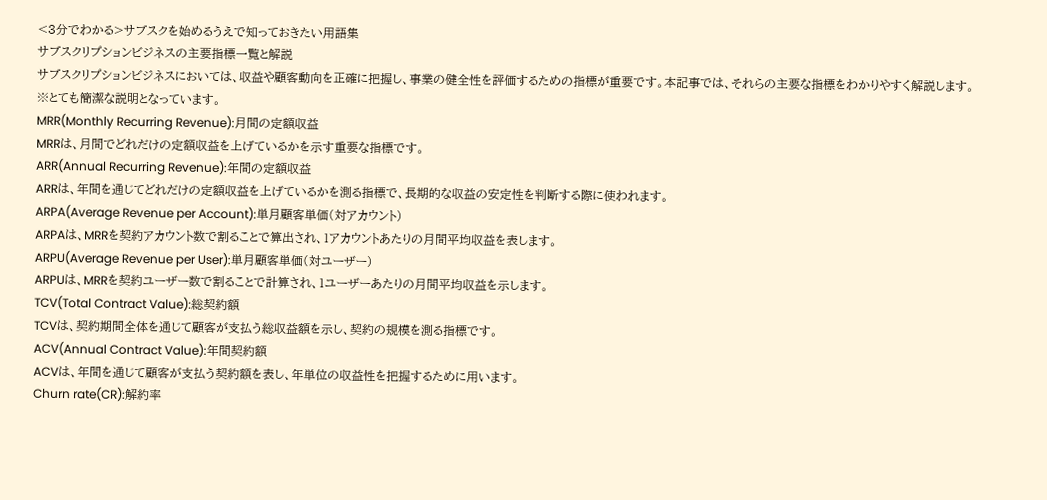<3分でわかる>サブスクを始めるうえで知っておきたい用語集
サブスクリプションビジネスの主要指標一覧と解説
サブスクリプションビジネスにおいては、収益や顧客動向を正確に把握し、事業の健全性を評価するための指標が重要です。本記事では、それらの主要な指標をわかりやすく解説します。
※とても簡潔な説明となっています。
MRR(Monthly Recurring Revenue):月間の定額収益
MRRは、月間でどれだけの定額収益を上げているかを示す重要な指標です。
ARR(Annual Recurring Revenue):年間の定額収益
ARRは、年間を通じてどれだけの定額収益を上げているかを測る指標で、長期的な収益の安定性を判断する際に使われます。
ARPA(Average Revenue per Account):単月顧客単価(対アカウント)
ARPAは、MRRを契約アカウント数で割ることで算出され、1アカウントあたりの月間平均収益を表します。
ARPU(Average Revenue per User):単月顧客単価(対ユーザー)
ARPUは、MRRを契約ユーザー数で割ることで計算され、1ユーザーあたりの月間平均収益を示します。
TCV(Total Contract Value):総契約額
TCVは、契約期間全体を通じて顧客が支払う総収益額を示し、契約の規模を測る指標です。
ACV(Annual Contract Value):年間契約額
ACVは、年間を通じて顧客が支払う契約額を表し、年単位の収益性を把握するために用います。
Churn rate(CR):解約率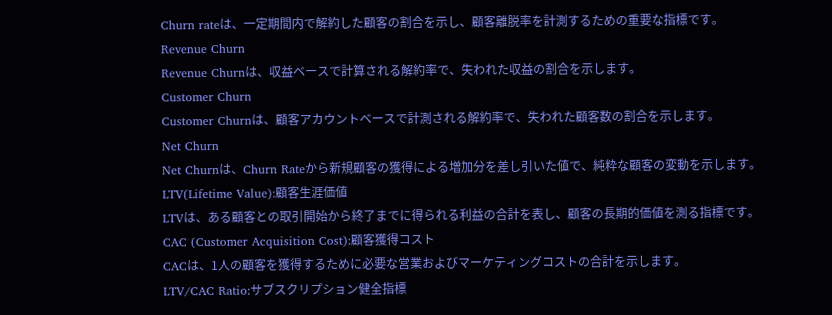Churn rateは、一定期間内で解約した顧客の割合を示し、顧客離脱率を計測するための重要な指標です。
Revenue Churn
Revenue Churnは、収益ベースで計算される解約率で、失われた収益の割合を示します。
Customer Churn
Customer Churnは、顧客アカウントベースで計測される解約率で、失われた顧客数の割合を示します。
Net Churn
Net Churnは、Churn Rateから新規顧客の獲得による増加分を差し引いた値で、純粋な顧客の変動を示します。
LTV(Lifetime Value):顧客生涯価値
LTVは、ある顧客との取引開始から終了までに得られる利益の合計を表し、顧客の長期的価値を測る指標です。
CAC (Customer Acquisition Cost):顧客獲得コスト
CACは、1人の顧客を獲得するために必要な営業およびマーケティングコストの合計を示します。
LTV/CAC Ratio:サブスクリプション健全指標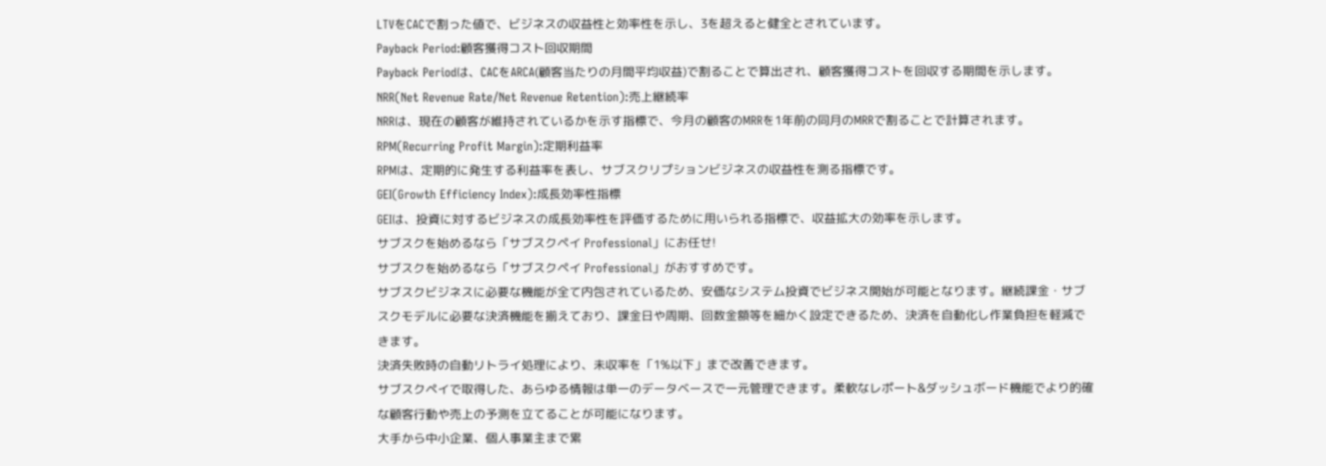LTVをCACで割った値で、ビジネスの収益性と効率性を示し、3を超えると健全とされています。
Payback Period:顧客獲得コスト回収期間
Payback Periodは、CACをARCA(顧客当たりの月間平均収益)で割ることで算出され、顧客獲得コストを回収する期間を示します。
NRR(Net Revenue Rate/Net Revenue Retention):売上継続率
NRRは、現在の顧客が維持されているかを示す指標で、今月の顧客のMRRを1年前の同月のMRRで割ることで計算されます。
RPM(Recurring Profit Margin):定期利益率
RPMは、定期的に発生する利益率を表し、サブスクリプションビジネスの収益性を測る指標です。
GEI(Growth Efficiency Index):成長効率性指標
GEIは、投資に対するビジネスの成長効率性を評価するために用いられる指標で、収益拡大の効率を示します。
サブスクを始めるなら「サブスクペイ Professional」にお任せ!
サブスクを始めるなら「サブスクペイ Professional」がおすすめです。
サブスクビジネスに必要な機能が全て内包されているため、安価なシステム投資でビジネス開始が可能となります。継続課金・サブスクモデルに必要な決済機能を揃えており、課金日や周期、回数金額等を細かく設定できるため、決済を自動化し作業負担を軽減できます。
決済失敗時の自動リトライ処理により、未収率を「1%以下」まで改善できます。
サブスクペイで取得した、あらゆる情報は単一のデータベースで一元管理できます。柔軟なレポート&ダッシュボード機能でより的確な顧客行動や売上の予測を立てることが可能になります。
大手から中小企業、個人事業主まで累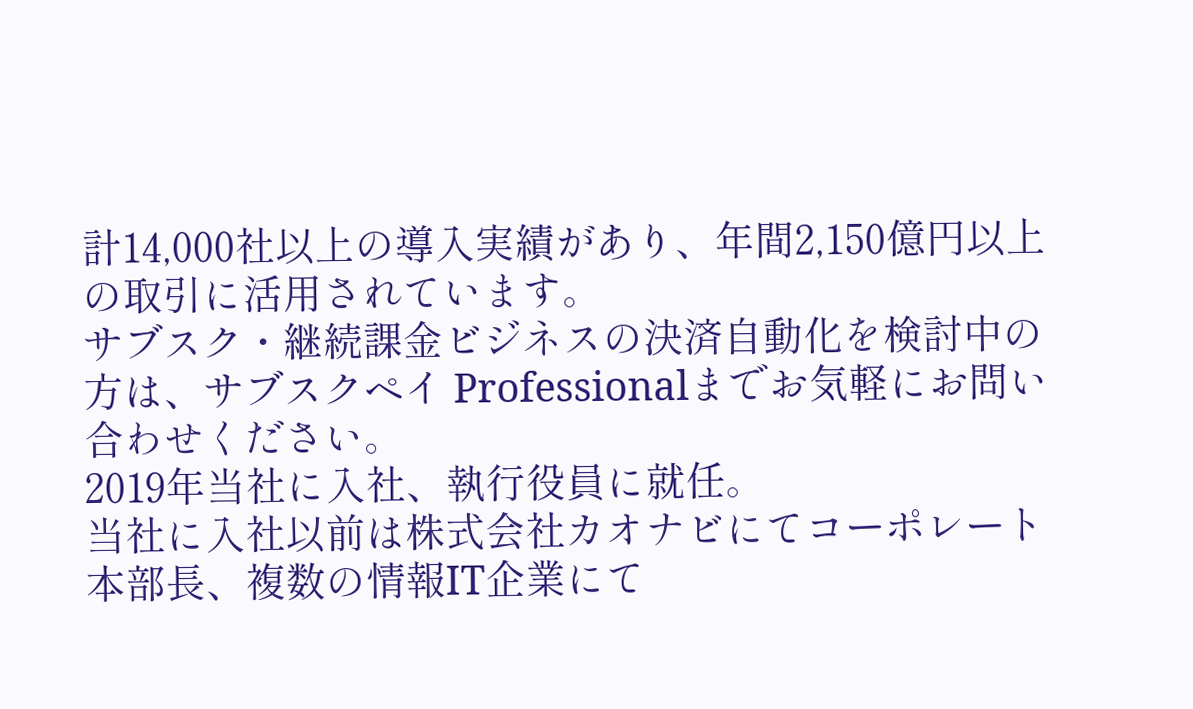計14,000社以上の導入実績があり、年間2,150億円以上の取引に活用されています。
サブスク・継続課金ビジネスの決済自動化を検討中の方は、サブスクペイ Professionalまでお気軽にお問い合わせください。
2019年当社に入社、執行役員に就任。
当社に入社以前は株式会社カオナビにてコーポレート本部長、複数の情報IT企業にて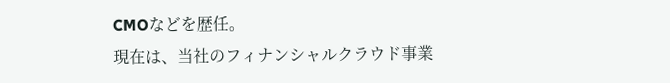CMOなどを歴任。
現在は、当社のフィナンシャルクラウド事業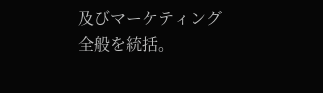及びマーケティング全般を統括。